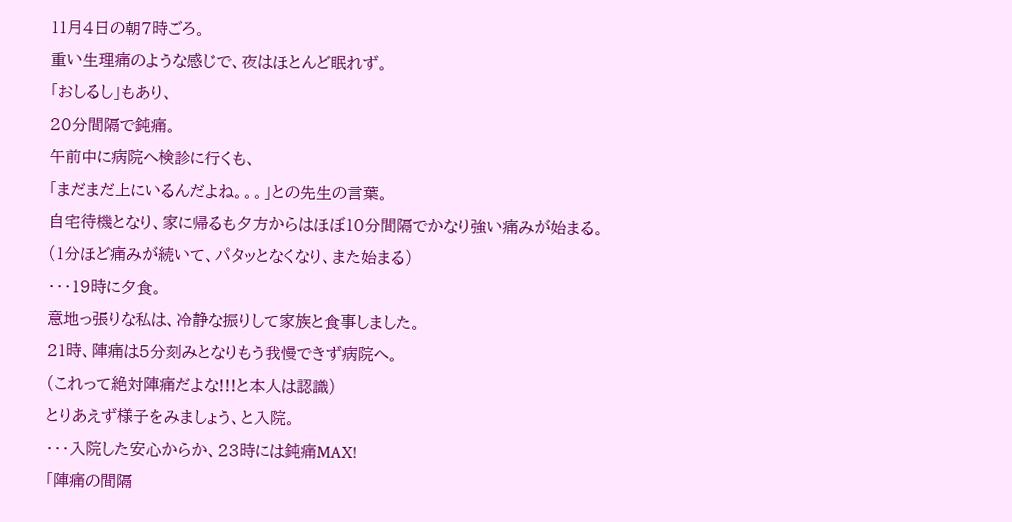11月4日の朝7時ごろ。
重い生理痛のような感じで、夜はほとんど眠れず。
「おしるし」もあり、
20分間隔で鈍痛。
午前中に病院へ検診に行くも、
「まだまだ上にいるんだよね。。。」との先生の言葉。
自宅待機となり、家に帰るも夕方からはほぼ10分間隔でかなり強い痛みが始まる。
(1分ほど痛みが続いて、パタッとなくなり、また始まる)
・・・19時に夕食。
意地っ張りな私は、冷静な振りして家族と食事しました。
21時、陣痛は5分刻みとなりもう我慢できず病院へ。
(これって絶対陣痛だよな!!!と本人は認識)
とりあえず様子をみましょう、と入院。
・・・入院した安心からか、23時には鈍痛MAX!
「陣痛の間隔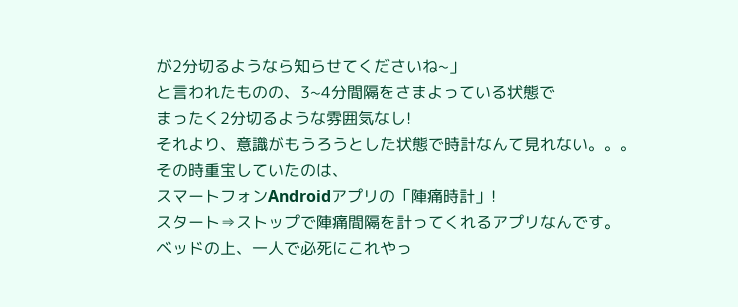が2分切るようなら知らせてくださいね~」
と言われたものの、3~4分間隔をさまよっている状態で
まったく2分切るような雰囲気なし!
それより、意識がもうろうとした状態で時計なんて見れない。。。
その時重宝していたのは、
スマートフォンAndroidアプリの「陣痛時計」!
スタート⇒ストップで陣痛間隔を計ってくれるアプリなんです。
ベッドの上、一人で必死にこれやっ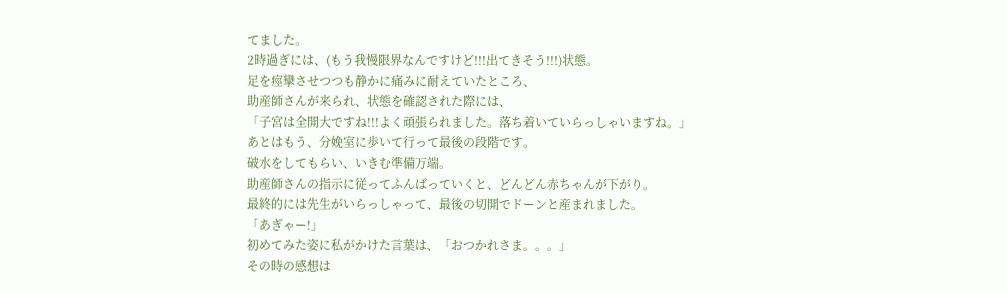てました。
2時過ぎには、(もう我慢限界なんですけど!!!出てきそう!!!)状態。
足を痙攣させつつも静かに痛みに耐えていたところ、
助産師さんが来られ、状態を確認された際には、
「子宮は全開大ですね!!!よく頑張られました。落ち着いていらっしゃいますね。」
あとはもう、分娩室に歩いて行って最後の段階です。
破水をしてもらい、いきむ準備万端。
助産師さんの指示に従ってふんばっていくと、どんどん赤ちゃんが下がり。
最終的には先生がいらっしゃって、最後の切開でドーンと産まれました。
「あぎゃー!」
初めてみた姿に私がかけた言葉は、「おつかれさま。。。」
その時の感想は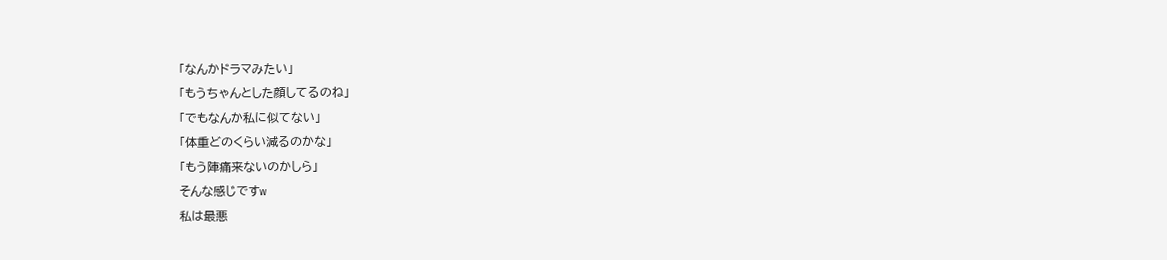「なんかドラマみたい」
「もうちゃんとした顔してるのね」
「でもなんか私に似てない」
「体重どのくらい減るのかな」
「もう陣痛来ないのかしら」
そんな感じですw
私は最悪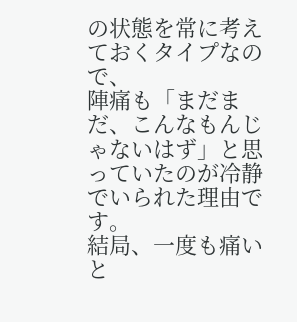の状態を常に考えておくタイプなので、
陣痛も「まだまだ、こんなもんじゃないはず」と思っていたのが冷静でいられた理由です。
結局、一度も痛いと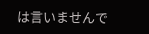は言いませんで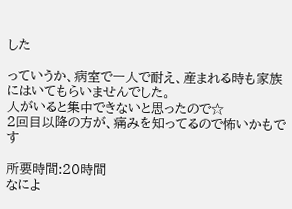した

っていうか、病室で一人で耐え、産まれる時も家族にはいてもらいませんでした。
人がいると集中できないと思ったので☆
2回目以降の方が、痛みを知ってるので怖いかもです

所要時間:20時間
なによ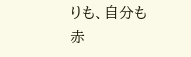りも、自分も赤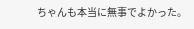ちゃんも本当に無事でよかった。